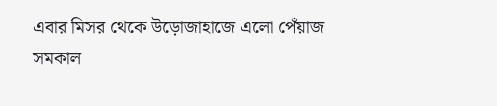এবার মিসর থেকে উড়োজাহাজে এলো পেঁয়াজ
সমকাল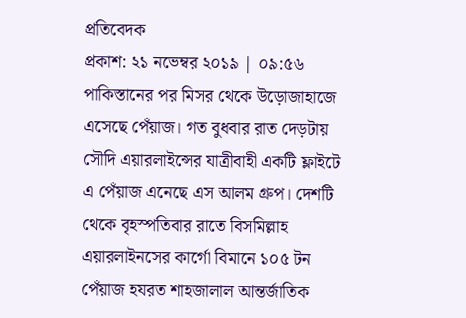প্রতিবেদক
প্রকাশ: ২১ নভেম্বর ২০১৯ | ০৯:৫৬
পাকিস্তানের পর মিসর থেকে উড়োজাহাজে এসেছে পেঁয়াজ। গত বুধবার রাত দেড়টায় সৌদি এয়ারলাইন্সের যাত্রীবাহী একটি ফ্লাইটে এ পেঁয়াজ এনেছে এস আলম গ্রুপ। দেশটি থেকে বৃহস্পতিবার রাতে বিসমিল্লাহ এয়ারলাইনসের কার্গো বিমানে ১০৫ টন পেঁয়াজ হযরত শাহজালাল আন্তর্জাতিক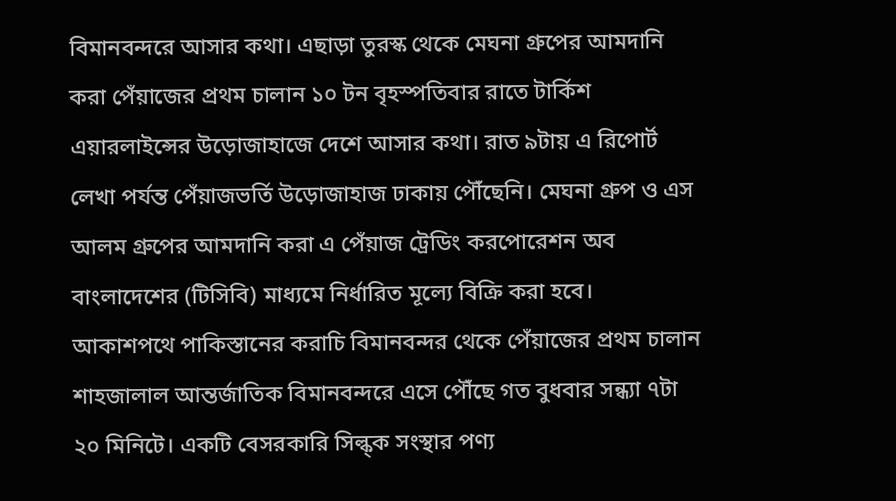বিমানবন্দরে আসার কথা। এছাড়া তুরস্ক থেকে মেঘনা গ্রুপের আমদানি করা পেঁয়াজের প্রথম চালান ১০ টন বৃহস্পতিবার রাতে টার্কিশ এয়ারলাইন্সের উড়োজাহাজে দেশে আসার কথা। রাত ৯টায় এ রিপোর্ট লেখা পর্যন্ত পেঁয়াজভর্তি উড়োজাহাজ ঢাকায় পৌঁছেনি। মেঘনা গ্রুপ ও এস আলম গ্রুপের আমদানি করা এ পেঁয়াজ ট্রেডিং করপোরেশন অব বাংলাদেশের (টিসিবি) মাধ্যমে নির্ধারিত মূল্যে বিক্রি করা হবে।
আকাশপথে পাকিস্তানের করাচি বিমানবন্দর থেকে পেঁয়াজের প্রথম চালান শাহজালাল আন্তর্জাতিক বিমানবন্দরে এসে পৌঁছে গত বুধবার সন্ধ্যা ৭টা ২০ মিনিটে। একটি বেসরকারি সিল্ক্ক সংস্থার পণ্য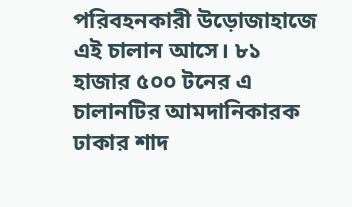পরিবহনকারী উড়োজাহাজে এই চালান আসে। ৮১ হাজার ৫০০ টনের এ চালানটির আমদানিকারক ঢাকার শাদ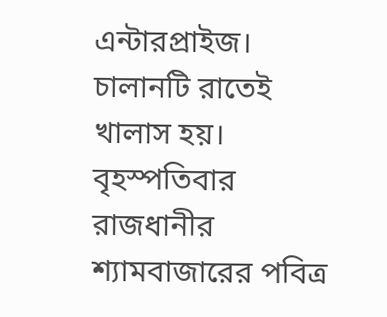এন্টারপ্রাইজ। চালানটি রাতেই খালাস হয়।
বৃহস্পতিবার রাজধানীর শ্যামবাজারের পবিত্র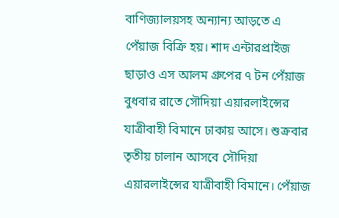বাণিজ্যালয়সহ অন্যান্য আড়তে এ পেঁয়াজ বিক্রি হয়। শাদ এন্টারপ্রাইজ ছাড়াও এস আলম গ্রুপের ৭ টন পেঁয়াজ বুধবার রাতে সৌদিয়া এয়ারলাইন্সের যাত্রীবাহী বিমানে ঢাকায় আসে। শুক্রবার তৃতীয় চালান আসবে সৌদিয়া এয়ারলাইন্সের যাত্রীবাহী বিমানে। পেঁয়াজ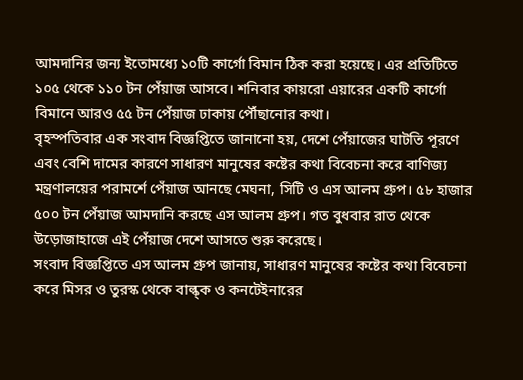আমদানির জন্য ইতোমধ্যে ১০টি কার্গো বিমান ঠিক করা হয়েছে। এর প্রতিটিতে ১০৫ থেকে ১১০ টন পেঁয়াজ আসবে। শনিবার কায়রো এয়ারের একটি কার্গো বিমানে আরও ৫৫ টন পেঁয়াজ ঢাকায় পৌঁছানোর কথা।
বৃহস্পতিবার এক সংবাদ বিজ্ঞপ্তিতে জানানো হয়, দেশে পেঁয়াজের ঘাটতি পূরণে এবং বেশি দামের কারণে সাধারণ মানুষের কষ্টের কথা বিবেচনা করে বাণিজ্য মন্ত্রণালয়ের পরামর্শে পেঁয়াজ আনছে মেঘনা, সিটি ও এস আলম গ্রুপ। ৫৮ হাজার ৫০০ টন পেঁয়াজ আমদানি করছে এস আলম গ্রুপ। গত বুধবার রাত থেকে উড়োজাহাজে এই পেঁয়াজ দেশে আসতে শুরু করেছে।
সংবাদ বিজ্ঞপ্তিতে এস আলম গ্রুপ জানায়, সাধারণ মানুষের কষ্টের কথা বিবেচনা করে মিসর ও তুরস্ক থেকে বাল্ক্ক ও কনটেইনারের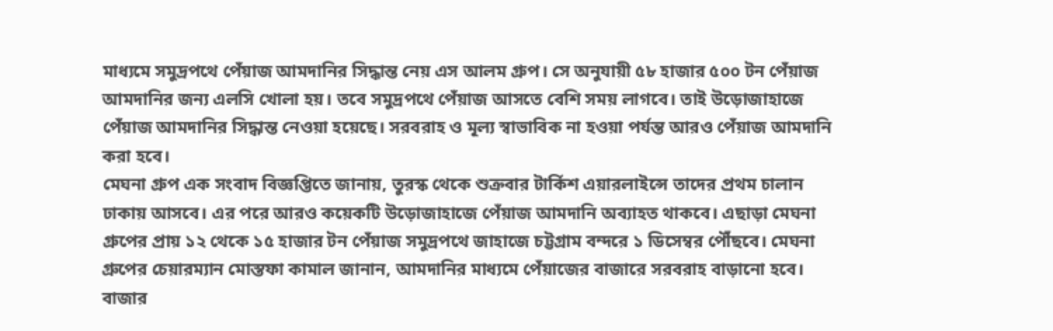মাধ্যমে সমুদ্রপথে পেঁয়াজ আমদানির সিদ্ধান্ত নেয় এস আলম গ্রুপ। সে অনুযায়ী ৫৮ হাজার ৫০০ টন পেঁয়াজ আমদানির জন্য এলসি খোলা হয়। তবে সমুদ্রপথে পেঁয়াজ আসতে বেশি সময় লাগবে। তাই উড়োজাহাজে পেঁয়াজ আমদানির সিদ্ধান্ত নেওয়া হয়েছে। সরবরাহ ও মূল্য স্বাভাবিক না হওয়া পর্যন্ত আরও পেঁয়াজ আমদানি করা হবে।
মেঘনা গ্রুপ এক সংবাদ বিজ্ঞপ্তিতে জানায়, তুরস্ক থেকে শুক্রবার টার্কিশ এয়ারলাইন্সে তাদের প্রথম চালান ঢাকায় আসবে। এর পরে আরও কয়েকটি উড়োজাহাজে পেঁয়াজ আমদানি অব্যাহত থাকবে। এছাড়া মেঘনা গ্রুপের প্রায় ১২ থেকে ১৫ হাজার টন পেঁয়াজ সমুদ্রপথে জাহাজে চট্টগ্রাম বন্দরে ১ ডিসেম্বর পৌঁছবে। মেঘনা গ্রুপের চেয়ারম্যান মোস্তফা কামাল জানান, আমদানির মাধ্যমে পেঁয়াজের বাজারে সরবরাহ বাড়ানো হবে। বাজার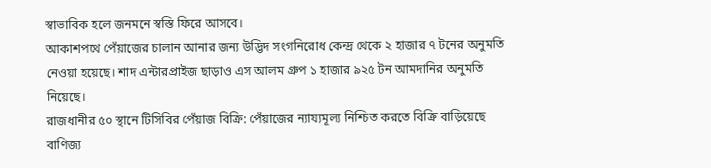স্বাভাবিক হলে জনমনে স্বস্তি ফিরে আসবে।
আকাশপথে পেঁয়াজের চালান আনার জন্য উদ্ভিদ সংগনিরোধ কেন্দ্র থেকে ২ হাজার ৭ টনের অনুমতি নেওয়া হয়েছে। শাদ এন্টারপ্রাইজ ছাড়াও এস আলম গ্রুপ ১ হাজার ৯২৫ টন আমদানির অনুমতি নিয়েছে।
রাজধানীর ৫০ স্থানে টিসিবির পেঁয়াজ বিক্রি: পেঁয়াজের ন্যায্যমূল্য নিশ্চিত করতে বিক্রি বাড়িয়েছে বাণিজ্য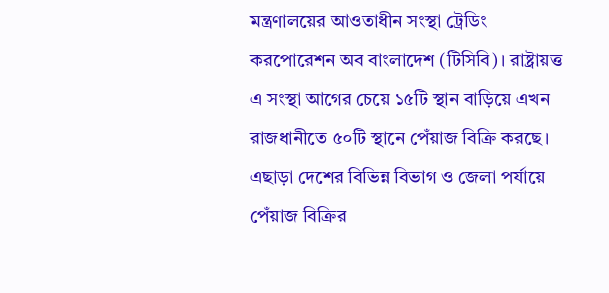মন্ত্রণালয়ের আওতাধীন সংস্থা ট্রেডিং করপোরেশন অব বাংলাদেশ (টিসিবি)। রাষ্ট্রায়ত্ত এ সংস্থা আগের চেয়ে ১৫টি স্থান বাড়িয়ে এখন রাজধানীতে ৫০টি স্থানে পেঁয়াজ বিক্রি করছে। এছাড়া দেশের বিভিন্ন বিভাগ ও জেলা পর্যায়ে পেঁয়াজ বিক্রির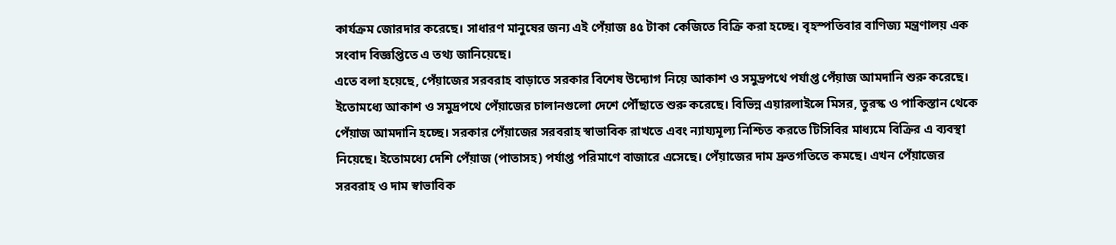কার্যক্রম জোরদার করেছে। সাধারণ মানুষের জন্য এই পেঁয়াজ ৪৫ টাকা কেজিতে বিক্রি করা হচ্ছে। বৃহস্পতিবার বাণিজ্য মন্ত্রণালয় এক সংবাদ বিজ্ঞপ্তিতে এ তথ্য জানিয়েছে।
এতে বলা হয়েছে, পেঁয়াজের সরবরাহ বাড়াতে সরকার বিশেষ উদ্যোগ নিয়ে আকাশ ও সমুদ্রপথে পর্যাপ্ত পেঁয়াজ আমদানি শুরু করেছে। ইতোমধ্যে আকাশ ও সমুদ্রপথে পেঁয়াজের চালানগুলো দেশে পৌঁছাতে শুরু করেছে। বিভিন্ন এয়ারলাইন্সে মিসর, তুরস্ক ও পাকিস্তান থেকে পেঁয়াজ আমদানি হচ্ছে। সরকার পেঁয়াজের সরবরাহ স্বাভাবিক রাখতে এবং ন্যায্যমূল্য নিশ্চিত করতে টিসিবির মাধ্যমে বিক্রির এ ব্যবস্থা নিয়েছে। ইতোমধ্যে দেশি পেঁয়াজ (পাতাসহ) পর্যাপ্ত পরিমাণে বাজারে এসেছে। পেঁয়াজের দাম দ্রুতগতিতে কমছে। এখন পেঁয়াজের সরবরাহ ও দাম স্বাভাবিক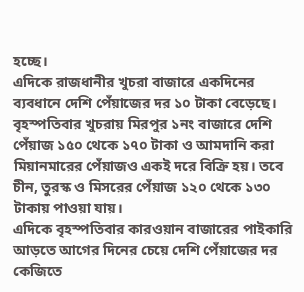হচ্ছে।
এদিকে রাজধানীর খুচরা বাজারে একদিনের ব্যবধানে দেশি পেঁয়াজের দর ১০ টাকা বেড়েছে। বৃহস্পতিবার খুচরায় মিরপুর ১নং বাজারে দেশি পেঁয়াজ ১৫০ থেকে ১৭০ টাকা ও আমদানি করা মিয়ানমারের পেঁয়াজও একই দরে বিক্রি হয়। তবে চীন, তুরস্ক ও মিসরের পেঁয়াজ ১২০ থেকে ১৩০ টাকায় পাওয়া যায়।
এদিকে বৃহস্পতিবার কারওয়ান বাজারের পাইকারি আড়তে আগের দিনের চেয়ে দেশি পেঁয়াজের দর কেজিতে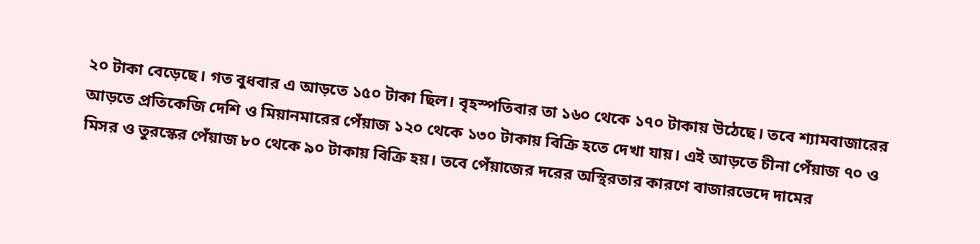২০ টাকা বেড়েছে। গত বুধবার এ আড়তে ১৫০ টাকা ছিল। বৃহস্পতিবার তা ১৬০ থেকে ১৭০ টাকায় উঠেছে। তবে শ্যামবাজারের আড়তে প্রতিকেজি দেশি ও মিয়ানমারের পেঁয়াজ ১২০ থেকে ১৩০ টাকায় বিক্রি হতে দেখা যায়। এই আড়তে চীনা পেঁয়াজ ৭০ ও মিসর ও তুরস্কের পেঁয়াজ ৮০ থেকে ৯০ টাকায় বিক্রি হয়। তবে পেঁয়াজের দরের অস্থিরতার কারণে বাজারভেদে দামের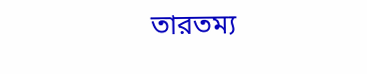তারতম্য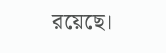রয়েছে।